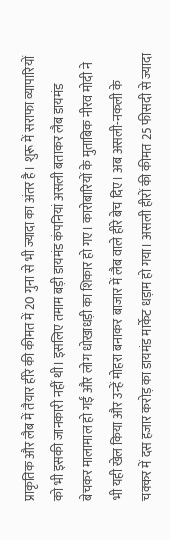प्राकृतिक और लैब में तैयार हीरे की कीमत में 20 गुना से भी ज्यादा का अंतर है। शुरू में सराफा व्यापारियों को भी इसकी जानकारी नहीं थी। इसलिए तमाम बड़ी डायमंड कंपनियां असली बताकर लैब डायमंड बेचकर मालामाल हो गईं और लोग धोखाधड़ी का शिकार हो गए। कारोबारियों के मुताबिक नीरव मोदी ने भी यही खेल किया और उन्हें मोहरा बनाकर बाजार में लैब वाले हीरे बेच दिए। अब असली-नकली के चक्कर में दस हजार करोड़ का डायमंड मार्केट धड़ाम हो गया। असली हीरों की कीमत 25 फीसदी से ज्यादा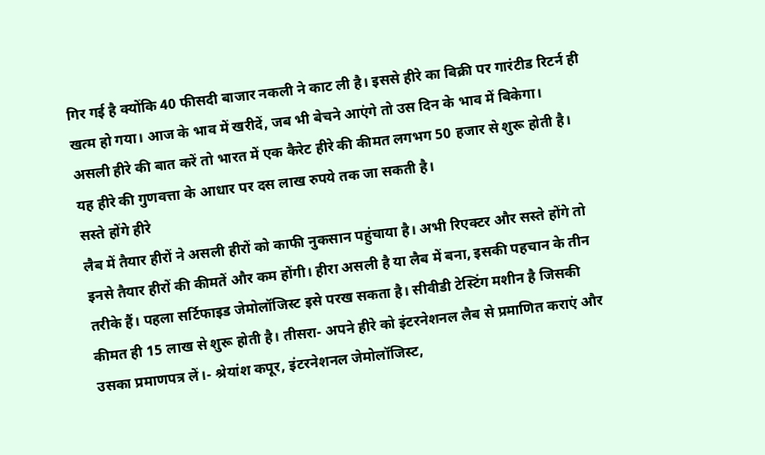गिर गई है क्योंकि 40 फीसदी बाजार नकली ने काट ली है। इससे हीरे का बिक्री पर गारंटीड रिटर्न ही खत्म हो गया। आज के भाव में खरीदें, जब भी बेचने आएंगे तो उस दिन के भाव में बिकेगा।
असली हीरे की बात करें तो भारत में एक कैरेट हीरे की कीमत लगभग 50 हजार से शुरू होती है। यह हीरे की गुणवत्ता के आधार पर दस लाख रुपये तक जा सकती है।
सस्ते होंगे हीरे
लैब में तैयार हीरों ने असली हीरों को काफी नुकसान पहुंचाया है। अभी रिएक्टर और सस्ते होंगे तो इनसे तैयार हीरों की कीमतें और कम होंगी। हीरा असली है या लैब में बना, इसकी पहचान के तीन तरीके हैं। पहला सर्टिफाइड जेमोलॉजिस्ट इसे परख सकता है। सीवीडी टेस्टिंग मशीन है जिसकी कीमत ही 15 लाख से शुरू होती है। तीसरा- अपने हीरे को इंटरनेशनल लैब से प्रमाणित कराएं और उसका प्रमाणपत्र लें।- श्रेयांश कपूर, इंटरनेशनल जेमोलॉजिस्ट,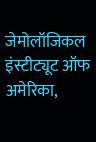जेमोलॉजिकल इंस्टीट्यूट ऑफ अमेरिका,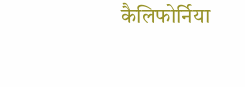कैलिफोर्निया